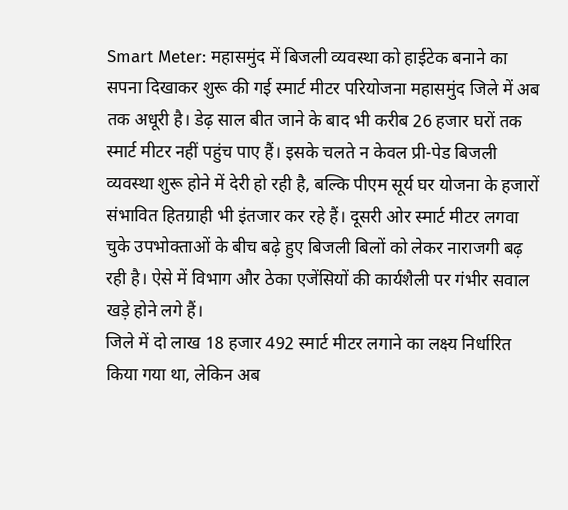Smart Meter: महासमुंद में बिजली व्यवस्था को हाईटेक बनाने का सपना दिखाकर शुरू की गई स्मार्ट मीटर परियोजना महासमुंद जिले में अब तक अधूरी है। डेढ़ साल बीत जाने के बाद भी करीब 26 हजार घरों तक स्मार्ट मीटर नहीं पहुंच पाए हैं। इसके चलते न केवल प्री-पेड बिजली व्यवस्था शुरू होने में देरी हो रही है, बल्कि पीएम सूर्य घर योजना के हजारों संभावित हितग्राही भी इंतजार कर रहे हैं। दूसरी ओर स्मार्ट मीटर लगवा चुके उपभोक्ताओं के बीच बढ़े हुए बिजली बिलों को लेकर नाराजगी बढ़ रही है। ऐसे में विभाग और ठेका एजेंसियों की कार्यशैली पर गंभीर सवाल खड़े होने लगे हैं।
जिले में दो लाख 18 हजार 492 स्मार्ट मीटर लगाने का लक्ष्य निर्धारित किया गया था, लेकिन अब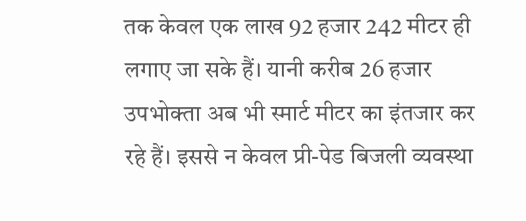तक केवल एक लाख 92 हजार 242 मीटर ही लगाए जा सके हैं। यानी करीब 26 हजार उपभोक्ता अब भी स्मार्ट मीटर का इंतजार कर रहे हैं। इससे न केवल प्री-पेड बिजली व्यवस्था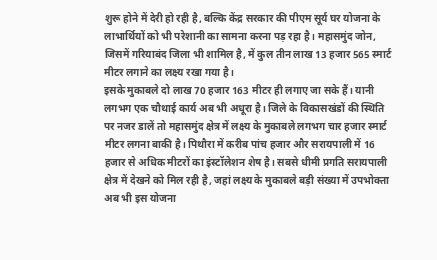शुरू होने में देरी हो रही है, बल्कि केंद्र सरकार की पीएम सूर्य घर योजना के लाभार्थियों को भी परेशानी का सामना करना पड़ रहा है। महासमुंद जोन, जिसमें गरियाबंद जिला भी शामिल है, में कुल तीन लाख 13 हजार 565 स्मार्ट मीटर लगाने का लक्ष्य रखा गया है।
इसके मुकाबले दो लाख 70 हजार 163 मीटर ही लगाए जा सके हैं। यानी लगभग एक चौथाई कार्य अब भी अधूरा है। जिले के विकासखंडों की स्थिति पर नजर डालें तो महासमुंद क्षेत्र में लक्ष्य के मुकाबले लगभग चार हजार स्मार्ट मीटर लगना बाकी है। पिथौरा में करीब पांच हजार और सरायपाली में 16 हजार से अधिक मीटरों का इंस्टॉलेशन शेष है। सबसे धीमी प्रगति सरायपाली क्षेत्र में देखने को मिल रही है, जहां लक्ष्य के मुकाबले बड़ी संख्या में उपभोक्ता अब भी इस योजना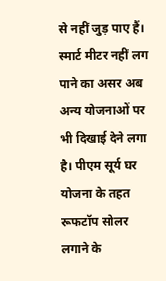से नहीं जुड़ पाए हैं।
स्मार्ट मीटर नहीं लग पाने का असर अब अन्य योजनाओं पर भी दिखाई देने लगा है। पीएम सूर्य घर योजना के तहत रूफटॉप सोलर लगाने के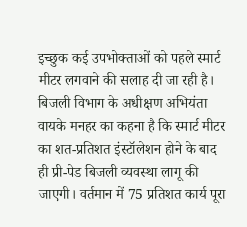इच्छुक कई उपभोक्ताओं को पहले स्मार्ट मीटर लगवाने की सलाह दी जा रही है। बिजली विभाग के अधीक्षण अभियंता वायके मनहर का कहना है कि स्मार्ट मीटर का शत-प्रतिशत इंस्टॉलेशन होने के बाद ही प्री-पेड बिजली व्यवस्था लागू की जाएगी। वर्तमान में 75 प्रतिशत कार्य पूरा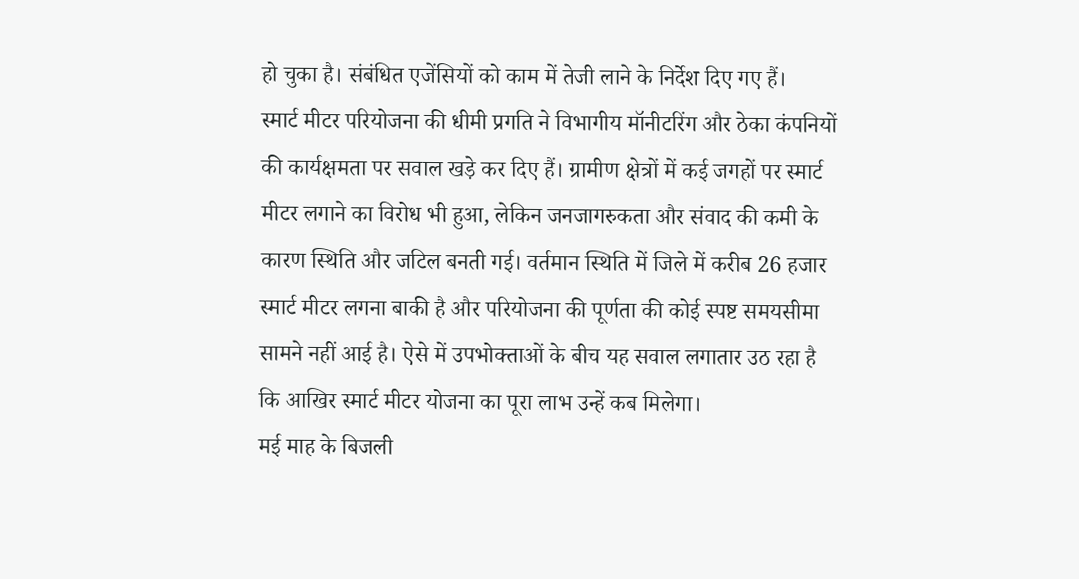हो चुका है। संबंधित एजेंसियों को काम में तेजी लाने के निर्देश दिए गए हैं।
स्मार्ट मीटर परियोजना की धीमी प्रगति ने विभागीय मॉनीटरिंग और ठेका कंपनियों की कार्यक्षमता पर सवाल खड़े कर दिए हैं। ग्रामीण क्षेत्रों में कई जगहों पर स्मार्ट मीटर लगाने का विरोध भी हुआ, लेकिन जनजागरुकता और संवाद की कमी के कारण स्थिति और जटिल बनती गई। वर्तमान स्थिति में जिले में करीब 26 हजार स्मार्ट मीटर लगना बाकी है और परियोजना की पूर्णता की कोई स्पष्ट समयसीमा सामने नहीं आई है। ऐसे में उपभोक्ताओं के बीच यह सवाल लगातार उठ रहा है कि आखिर स्मार्ट मीटर योजना का पूरा लाभ उन्हें कब मिलेगा।
मई माह के बिजली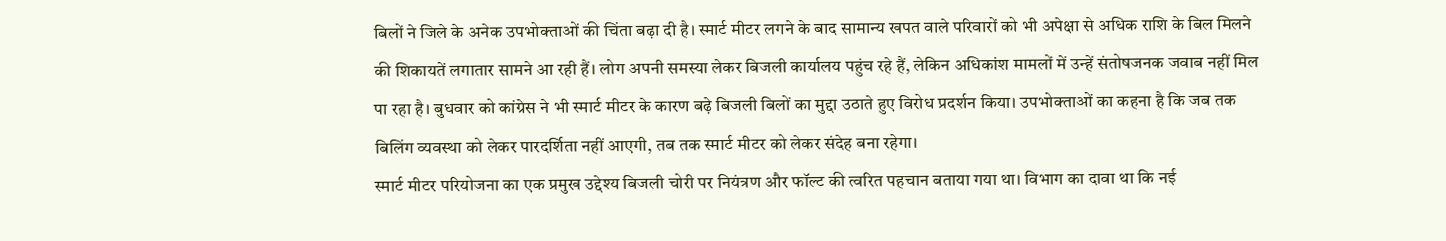बिलों ने जिले के अनेक उपभोक्ताओं की चिंता बढ़ा दी है। स्मार्ट मीटर लगने के बाद सामान्य खपत वाले परिवारों को भी अपेक्षा से अधिक राशि के बिल मिलने की शिकायतें लगातार सामने आ रही हैं। लोग अपनी समस्या लेकर बिजली कार्यालय पहुंच रहे हैं, लेकिन अधिकांश मामलों में उन्हें संतोषजनक जवाब नहीं मिल पा रहा है। बुधवार को कांग्रेस ने भी स्मार्ट मीटर के कारण बढ़े बिजली बिलों का मुद्दा उठाते हुए विरोध प्रदर्शन किया। उपभोक्ताओं का कहना है कि जब तक बिलिंग व्यवस्था को लेकर पारदर्शिता नहीं आएगी, तब तक स्मार्ट मीटर को लेकर संदेह बना रहेगा।
स्मार्ट मीटर परियोजना का एक प्रमुख उद्देश्य बिजली चोरी पर नियंत्रण और फॉल्ट की त्वरित पहचान बताया गया था। विभाग का दावा था कि नई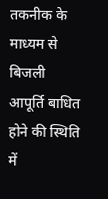तकनीक के माध्यम से बिजली आपूर्ति बाधित होने की स्थिति में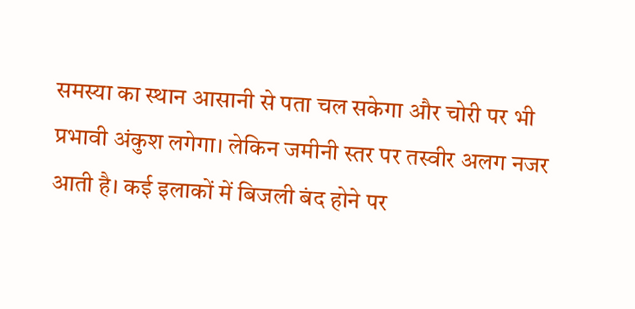समस्या का स्थान आसानी से पता चल सकेगा और चोरी पर भी प्रभावी अंकुश लगेगा। लेकिन जमीनी स्तर पर तस्वीर अलग नजर आती है। कई इलाकों में बिजली बंद होने पर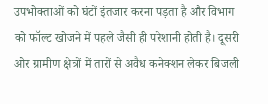उपभोक्ताओं को घंटों इंतजार करना पड़ता है और विभाग को फॉल्ट खोजने में पहले जैसी ही परेशानी होती है। दूसरी ओर ग्रामीण क्षेत्रों में तारों से अवैध कनेक्शन लेकर बिजली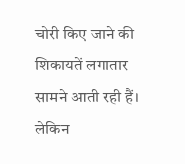चोरी किए जाने की शिकायतें लगातार सामने आती रही हैं। लेकिन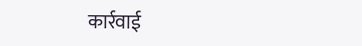कार्रवाई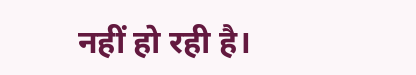नहीं हो रही है।